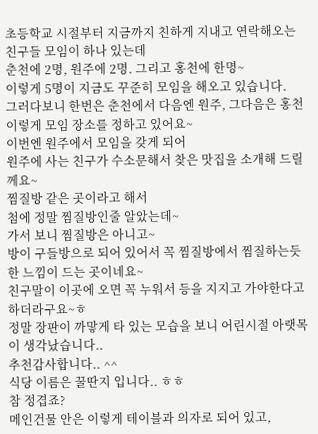초등학교 시절부터 지금까지 친하게 지내고 연락해오는 친구들 모임이 하나 있는데
춘천에 2명, 원주에 2명. 그리고 홍천에 한명~
이렇게 5명이 지금도 꾸준히 모임을 해오고 있습니다.
그러다보니 한번은 춘천에서 다음엔 원주, 그다음은 홍천
이렇게 모임 장소를 정하고 있어요~
이번엔 원주에서 모임을 갖게 되어
원주에 사는 친구가 수소문해서 찾은 맛집을 소개해 드릴께요~
찜질방 같은 곳이라고 해서
첨에 정말 찜질방인줄 알았는데~
가서 보니 찜질방은 아니고~
방이 구들방으로 되어 있어서 꼭 찜질방에서 찜질하는듯한 느낌이 드는 곳이네요~
친구말이 이곳에 오면 꼭 누워서 등을 지지고 가야한다고 하더라구요~ㅎ
정말 장판이 까맣게 타 있는 모습을 보니 어린시절 아랫목이 생각났습니다..
추천감사합니다.. ^^
식당 이름은 꿀딴지 입니다.. ㅎㅎ
참 정겹죠?
메인건물 안은 이렇게 테이블과 의자로 되어 있고,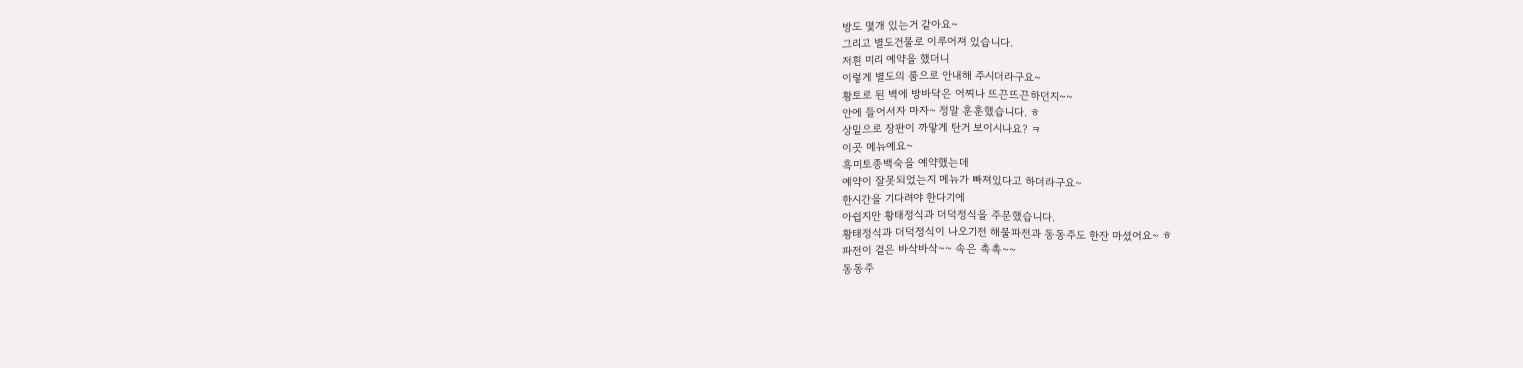방도 몇개 있는거 같아요~
그리고 별도건물로 이루어져 있습니다.
저흰 미리 예약을 했더니
이렇게 별도의 룸으로 안내해 주시더라구요~
황토로 된 벽에 방바닥은 어찌나 뜨끈뜨끈하던지~~
안에 들어서자 마자~ 정말 훈훈했습니다. ㅎ
상밑으로 장판이 까맣게 탄거 보이시나요? ㅋ
이곳 메뉴예요~
흑미토종백숙을 예약했는데
예약이 잘못되었는지 메뉴가 빠져있다고 하더라구요~
한시간을 기다려야 한다기에
아쉽지만 황태정식과 더덕정식을 주문했습니다.
황태정식과 더덕정식이 나오기전 해물파전과 동동주도 한잔 마셨어요~ ㅎ
파전이 겉은 바삭바삭~~ 속은 촉촉~~
동동주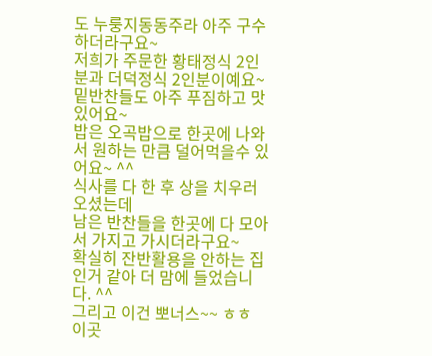도 누룽지동동주라 아주 구수하더라구요~
저희가 주문한 황태정식 2인분과 더덕정식 2인분이예요~
밑반찬들도 아주 푸짐하고 맛있어요~
밥은 오곡밥으로 한곳에 나와서 원하는 만큼 덜어먹을수 있어요~ ^^
식사를 다 한 후 상을 치우러 오셨는데
남은 반찬들을 한곳에 다 모아서 가지고 가시더라구요~
확실히 잔반활용을 안하는 집인거 같아 더 맘에 들었습니다. ^^
그리고 이건 뽀너스~~ ㅎㅎ
이곳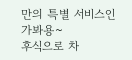만의 특별 서비스인가봐용~
후식으로 차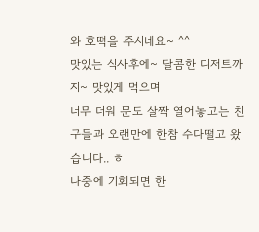와 호떡을 주시네요~ ^^
맛있는 식사후에~ 달콤한 디저트까지~ 맛있게 먹으며
너무 더워 문도 살짝 열어놓고는 친구들과 오랜만에 한참 수다떨고 왔습니다.. ㅎ
나중에 기회되면 한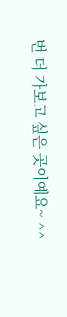번 더 가보고 싶은 곳이예요~ ^^